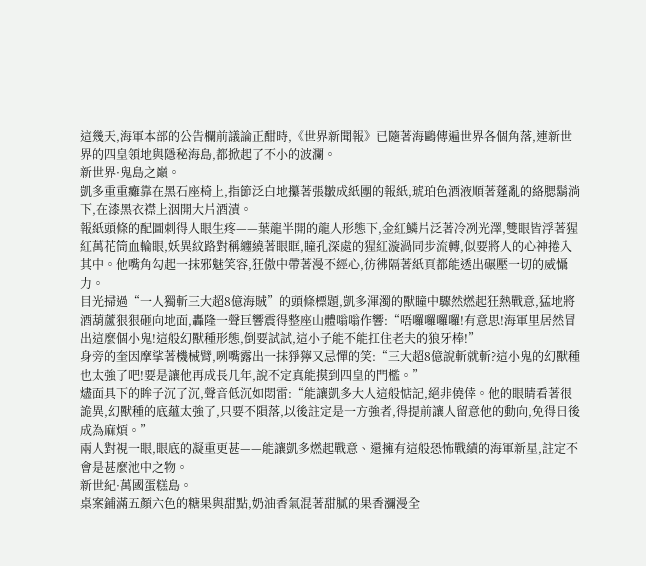這幾天,海軍本部的公告欄前議論正酣時,《世界新聞報》已隨著海鷗傳遍世界各個角落,連新世界的四皇領地與隱秘海島,都掀起了不小的波瀾。
新世界·鬼島之巔。
凱多重重癱靠在黑石座椅上,指節泛白地攥著張皺成紙團的報紙,琥珀色酒液順著蓬亂的絡腮鬍淌下,在漆黑衣襟上洇開大片酒漬。
報紙頭條的配圖刺得人眼生疼——葉龍半開的龍人形態下,金紅鱗片泛著冷冽光澤,雙眼皆浮著猩紅萬花筒血輪眼,妖異紋路對稱纏繞著眼眶,瞳孔深處的猩紅漩渦同步流轉,似要將人的心神捲入其中。他嘴角勾起一抹邪魅笑容,狂傲中帶著漫不經心,彷彿隔著紙頁都能透出碾壓一切的威懾力。
目光掃過“一人獨斬三大超8億海賊”的頭條標題,凱多渾濁的獸瞳中驟然燃起狂熱戰意,猛地將酒葫蘆狠狠砸向地面,轟隆一聲巨響震得整座山體嗡嗡作響:“唔囉囉囉囉!有意思!海軍里居然冒出這麼個小鬼!這般幻獸種形態,倒要試試,這小子能不能扛住老夫的狼牙棒!”
身旁的奎因摩挲著機械臂,咧嘴露出一抹猙獰又忌憚的笑:“三大超8億說斬就斬?這小鬼的幻獸種也太強了吧!要是讓他再成長几年,說不定真能摸到四皇的門檻。”
燼面具下的眸子沉了沉,聲音低沉如悶雷:“能讓凱多大人這般惦記,絕非僥倖。他的眼睛看著很詭異,幻獸種的底蘊太強了,只要不隕落,以後註定是一方強者,得提前讓人留意他的動向,免得日後成為麻煩。”
兩人對視一眼,眼底的凝重更甚——能讓凱多燃起戰意、還擁有這般恐怖戰績的海軍新星,註定不會是甚麼池中之物。
新世紀·萬國蛋糕島。
桌案鋪滿五顏六色的糖果與甜點,奶油香氣混著甜膩的果香瀰漫全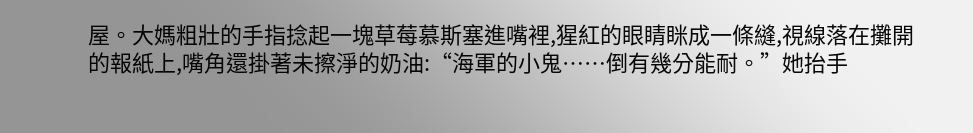屋。大媽粗壯的手指捻起一塊草莓慕斯塞進嘴裡,猩紅的眼睛眯成一條縫,視線落在攤開的報紙上,嘴角還掛著未擦淨的奶油:“海軍的小鬼……倒有幾分能耐。”她抬手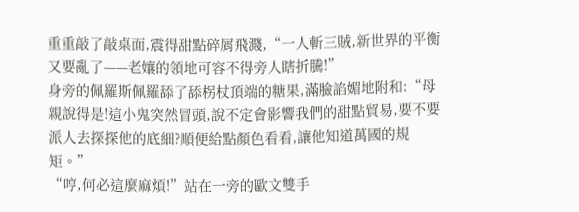重重敲了敲桌面,震得甜點碎屑飛濺,“一人斬三賊,新世界的平衡又要亂了——老孃的領地可容不得旁人瞎折騰!”
身旁的佩羅斯佩羅舔了舔柺杖頂端的糖果,滿臉諂媚地附和:“母親說得是!這小鬼突然冒頭,說不定會影響我們的甜點貿易,要不要派人去探探他的底細?順便給點顏色看看,讓他知道萬國的規矩。”
“哼,何必這麼麻煩!”站在一旁的歐文雙手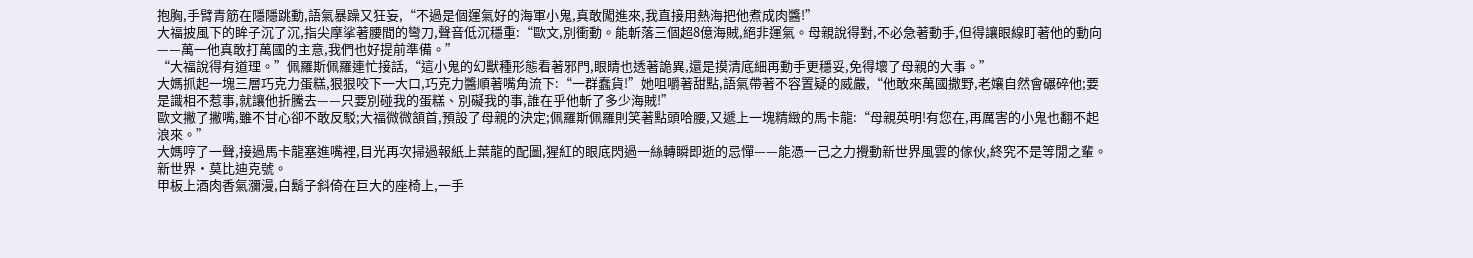抱胸,手臂青筋在隱隱跳動,語氣暴躁又狂妄,“不過是個運氣好的海軍小鬼,真敢闖進來,我直接用熱海把他煮成肉醬!”
大福披風下的眸子沉了沉,指尖摩挲著腰間的彎刀,聲音低沉穩重:“歐文,別衝動。能斬落三個超8億海賊,絕非運氣。母親說得對,不必急著動手,但得讓眼線盯著他的動向——萬一他真敢打萬國的主意,我們也好提前準備。”
“大福說得有道理。”佩羅斯佩羅連忙接話,“這小鬼的幻獸種形態看著邪門,眼睛也透著詭異,還是摸清底細再動手更穩妥,免得壞了母親的大事。”
大媽抓起一塊三層巧克力蛋糕,狠狠咬下一大口,巧克力醬順著嘴角流下:“一群蠢貨!”她咀嚼著甜點,語氣帶著不容置疑的威嚴,“他敢來萬國撒野,老孃自然會碾碎他;要是識相不惹事,就讓他折騰去——只要別碰我的蛋糕、別礙我的事,誰在乎他斬了多少海賊!”
歐文撇了撇嘴,雖不甘心卻不敢反駁;大福微微頷首,預設了母親的決定;佩羅斯佩羅則笑著點頭哈腰,又遞上一塊精緻的馬卡龍:“母親英明!有您在,再厲害的小鬼也翻不起浪來。”
大媽哼了一聲,接過馬卡龍塞進嘴裡,目光再次掃過報紙上葉龍的配圖,猩紅的眼底閃過一絲轉瞬即逝的忌憚——能憑一己之力攪動新世界風雲的傢伙,終究不是等閒之輩。
新世界·莫比迪克號。
甲板上酒肉香氣瀰漫,白鬍子斜倚在巨大的座椅上,一手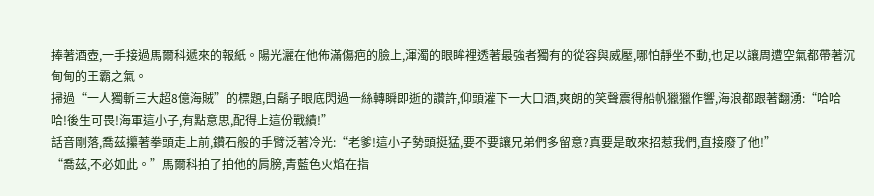捧著酒壺,一手接過馬爾科遞來的報紙。陽光灑在他佈滿傷疤的臉上,渾濁的眼眸裡透著最強者獨有的從容與威壓,哪怕靜坐不動,也足以讓周遭空氣都帶著沉甸甸的王霸之氣。
掃過“一人獨斬三大超8億海賊”的標題,白鬍子眼底閃過一絲轉瞬即逝的讚許,仰頭灌下一大口酒,爽朗的笑聲震得船帆獵獵作響,海浪都跟著翻湧:“哈哈哈!後生可畏!海軍這小子,有點意思,配得上這份戰績!”
話音剛落,喬茲攥著拳頭走上前,鑽石般的手臂泛著冷光:“老爹!這小子勢頭挺猛,要不要讓兄弟們多留意?真要是敢來招惹我們,直接廢了他!”
“喬茲,不必如此。”馬爾科拍了拍他的肩膀,青藍色火焰在指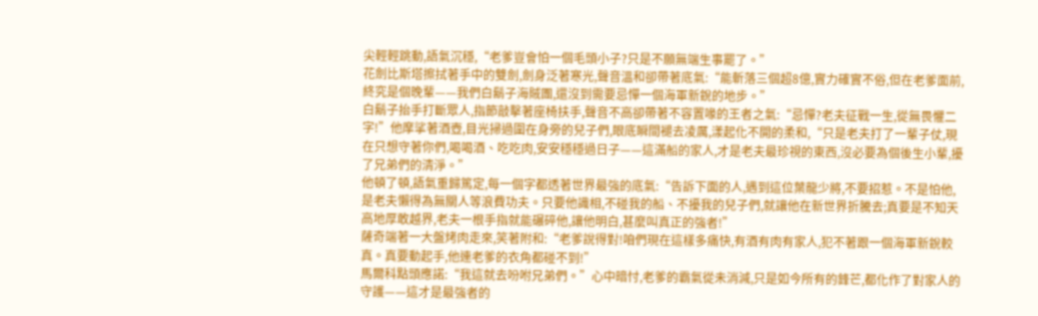尖輕輕跳動,語氣沉穩,“老爹豈會怕一個毛頭小子?只是不願無端生事罷了。”
花劍比斯塔擦拭著手中的雙劍,劍身泛著寒光,聲音溫和卻帶著底氣:“能斬落三個超8億,實力確實不俗,但在老爹面前,終究是個晚輩——我們白鬍子海賊團,還沒到需要忌憚一個海軍新銳的地步。”
白鬍子抬手打斷眾人,指節敲擊著座椅扶手,聲音不高卻帶著不容置喙的王者之氣:“忌憚?老夫征戰一生,從無畏懼二字!”他摩挲著酒壺,目光掃過圍在身旁的兒子們,眼底瞬間褪去凌厲,漾起化不開的柔和,“只是老夫打了一輩子仗,現在只想守著你們,喝喝酒、吃吃肉,安安穩穩過日子——這滿船的家人,才是老夫最珍視的東西,沒必要為個後生小輩,擾了兄弟們的清淨。”
他頓了頓,語氣重歸篤定,每一個字都透著世界最強的底氣:“告訴下面的人,遇到這位葉龍少將,不要招惹。不是怕他,是老夫懶得為無關人等浪費功夫。只要他識相,不碰我的船、不擾我的兒子們,就讓他在新世界折騰去;真要是不知天高地厚敢越界,老夫一根手指就能碾碎他,讓他明白,甚麼叫真正的強者!”
薩奇端著一大盤烤肉走來,笑著附和:“老爹說得對!咱們現在這樣多痛快,有酒有肉有家人,犯不著跟一個海軍新銳較真。真要動起手,他連老爹的衣角都碰不到!”
馬爾科點頭應諾:“我這就去吩咐兄弟們。”心中暗忖,老爹的霸氣從未消減,只是如今所有的鋒芒,都化作了對家人的守護——這才是最強者的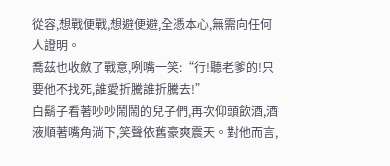從容,想戰便戰,想避便避,全憑本心,無需向任何人證明。
喬茲也收斂了戰意,咧嘴一笑:“行!聽老爹的!只要他不找死,誰愛折騰誰折騰去!”
白鬍子看著吵吵鬧鬧的兒子們,再次仰頭飲酒,酒液順著嘴角淌下,笑聲依舊豪爽震天。對他而言,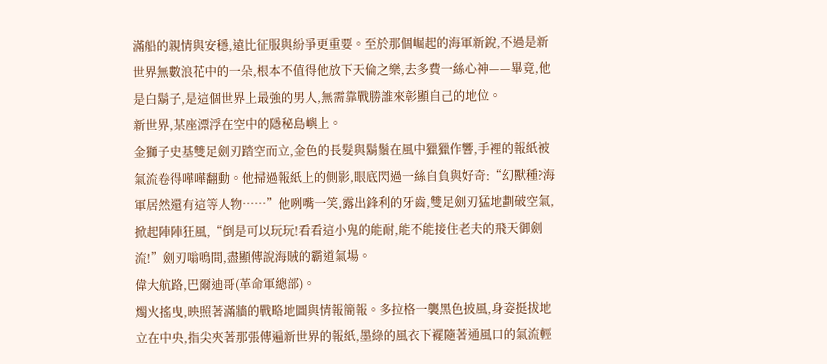滿船的親情與安穩,遠比征服與紛爭更重要。至於那個崛起的海軍新銳,不過是新世界無數浪花中的一朵,根本不值得他放下天倫之樂,去多費一絲心神——畢竟,他是白鬍子,是這個世界上最強的男人,無需靠戰勝誰來彰顯自己的地位。
新世界,某座漂浮在空中的隱秘島嶼上。
金獅子史基雙足劍刃踏空而立,金色的長髮與鬍鬚在風中獵獵作響,手裡的報紙被氣流卷得嘩嘩翻動。他掃過報紙上的側影,眼底閃過一絲自負與好奇:“幻獸種?海軍居然還有這等人物……”他咧嘴一笑,露出鋒利的牙齒,雙足劍刃猛地劃破空氣,掀起陣陣狂風,“倒是可以玩玩!看看這小鬼的能耐,能不能接住老夫的飛天御劍流!”劍刃嗡鳴間,盡顯傳說海賊的霸道氣場。
偉大航路,巴爾迪哥(革命軍總部)。
燭火搖曳,映照著滿牆的戰略地圖與情報簡報。多拉格一襲黑色披風,身姿挺拔地立在中央,指尖夾著那張傳遍新世界的報紙,墨綠的風衣下襬隨著通風口的氣流輕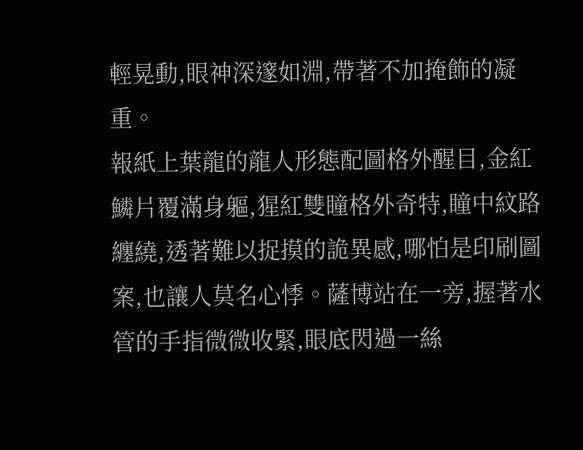輕晃動,眼神深邃如淵,帶著不加掩飾的凝重。
報紙上葉龍的龍人形態配圖格外醒目,金紅鱗片覆滿身軀,猩紅雙瞳格外奇特,瞳中紋路纏繞,透著難以捉摸的詭異感,哪怕是印刷圖案,也讓人莫名心悸。薩博站在一旁,握著水管的手指微微收緊,眼底閃過一絲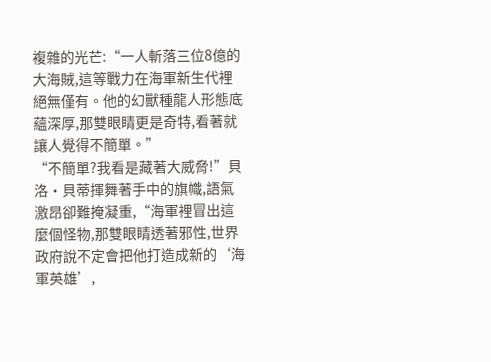複雜的光芒:“一人斬落三位8億的大海賊,這等戰力在海軍新生代裡絕無僅有。他的幻獸種龍人形態底蘊深厚,那雙眼睛更是奇特,看著就讓人覺得不簡單。”
“不簡單?我看是藏著大威脅!”貝洛·貝蒂揮舞著手中的旗幟,語氣激昂卻難掩凝重,“海軍裡冒出這麼個怪物,那雙眼睛透著邪性,世界政府說不定會把他打造成新的‘海軍英雄’,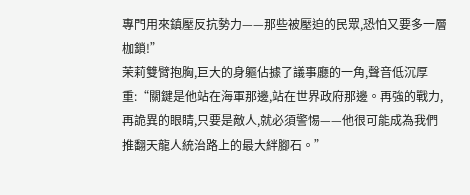專門用來鎮壓反抗勢力——那些被壓迫的民眾,恐怕又要多一層枷鎖!”
茉莉雙臂抱胸,巨大的身軀佔據了議事廳的一角,聲音低沉厚重:“關鍵是他站在海軍那邊,站在世界政府那邊。再強的戰力,再詭異的眼睛,只要是敵人,就必須警惕——他很可能成為我們推翻天龍人統治路上的最大絆腳石。”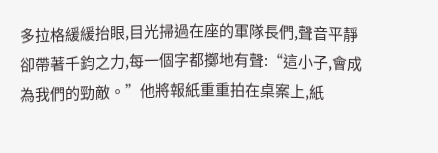多拉格緩緩抬眼,目光掃過在座的軍隊長們,聲音平靜卻帶著千鈞之力,每一個字都擲地有聲:“這小子,會成為我們的勁敵。”他將報紙重重拍在桌案上,紙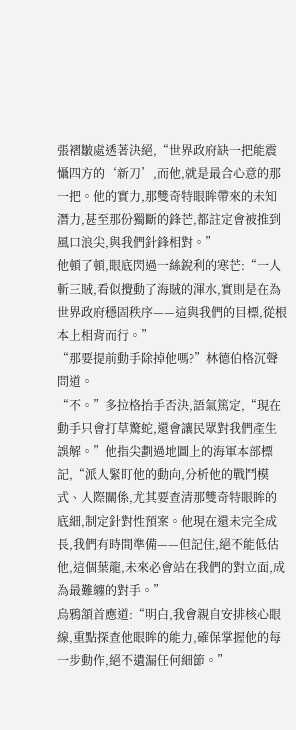張褶皺處透著決絕,“世界政府缺一把能震懾四方的‘新刀’,而他,就是最合心意的那一把。他的實力,那雙奇特眼眸帶來的未知潛力,甚至那份獨斷的鋒芒,都註定會被推到風口浪尖,與我們針鋒相對。”
他頓了頓,眼底閃過一絲銳利的寒芒:“一人斬三賊,看似攪動了海賊的渾水,實則是在為世界政府穩固秩序——這與我們的目標,從根本上相背而行。”
“那要提前動手除掉他嗎?”林德伯格沉聲問道。
“不。”多拉格抬手否決,語氣篤定,“現在動手只會打草驚蛇,還會讓民眾對我們產生誤解。”他指尖劃過地圖上的海軍本部標記,“派人緊盯他的動向,分析他的戰鬥模式、人際關係,尤其要查清那雙奇特眼眸的底細,制定針對性預案。他現在還未完全成長,我們有時間準備——但記住,絕不能低估他,這個葉龍,未來必會站在我們的對立面,成為最難纏的對手。”
烏鴉頷首應道:“明白,我會親自安排核心眼線,重點探查他眼眸的能力,確保掌握他的每一步動作,絕不遺漏任何細節。”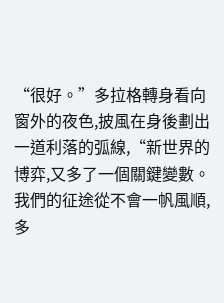“很好。”多拉格轉身看向窗外的夜色,披風在身後劃出一道利落的弧線,“新世界的博弈,又多了一個關鍵變數。我們的征途從不會一帆風順,多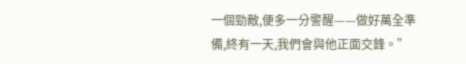一個勁敵,便多一分警醒——做好萬全準備,終有一天,我們會與他正面交鋒。”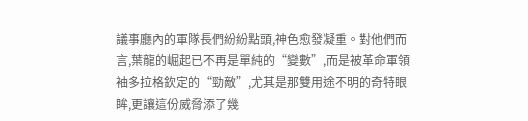議事廳內的軍隊長們紛紛點頭,神色愈發凝重。對他們而言,葉龍的崛起已不再是單純的“變數”,而是被革命軍領袖多拉格欽定的“勁敵”,尤其是那雙用途不明的奇特眼眸,更讓這份威脅添了幾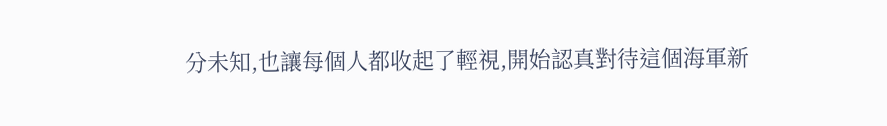分未知,也讓每個人都收起了輕視,開始認真對待這個海軍新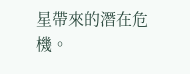星帶來的潛在危機。